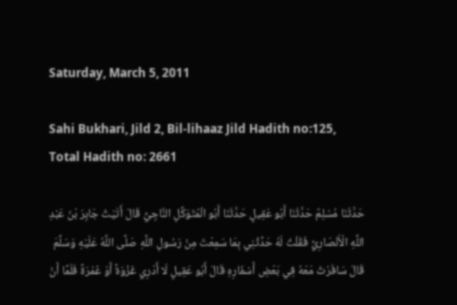Saturday, March 5, 2011

Sahi Bukhari, Jild 2, Bil-lihaaz Jild Hadith no:125, Total Hadith no: 2661

حَدَّثَنَا مُسْلِمٌ حَدَّثَنَا أَبُو عَقِيلٍ حَدَّثَنَا أَبُو الْمُتَوَکِّلِ النَّاجِيُّ قَالَ أَتَيْتُ جَابِرَ بْنَ عَبْدِ اللَّهِ الْأَنْصَارِيَّ فَقُلْتُ لَهُ حَدِّثْنِي بِمَا سَمِعْتَ مِنْ رَسُولِ اللَّهِ صَلَّی اللَّهُ عَلَيْهِ وَسَلَّمَ قَالَ سَافَرْتُ مَعَهُ فِي بَعْضِ أَسْفَارِهِ قَالَ أَبُو عَقِيلٍ لَا أَدْرِي غَزْوَةً أَوْ عُمْرَةً فَلَمَّا أَنْ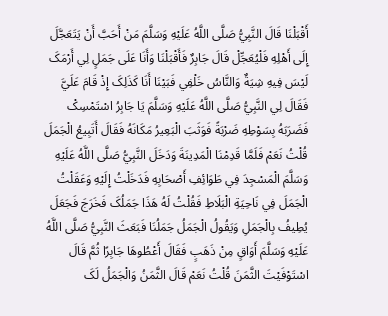أَقْبَلْنَا قَالَ النَّبِيُّ صَلَّی اللَّهُ عَلَيْهِ وَسَلَّمَ مَنْ أَحَبَّ أَنْ يَتَعَجَّلَ إِلَی أَهْلِهِ فَلْيُعَجِّلْ قَالَ جَابِرٌ فَأَقْبَلْنَا وَأَنَا عَلَی جَمَلٍ لِي أَرْمَکَ لَيْسَ فِيهِ شِيَةٌ وَالنَّاسُ خَلْفِي فَبَيْنَا أَنَا کَذَلِکَ إِذْ قَامَ عَلَيَّ فَقَالَ لِي النَّبِيُّ صَلَّی اللَّهُ عَلَيْهِ وَسَلَّمَ يَا جَابِرُ اسْتَمْسِکْ فَضَرَبَهُ بِسَوْطِهِ ضَرْبَةً فَوَثَبَ الْبَعِيرُ مَکَانَهُ فَقَالَ أَتَبِيعُ الْجَمَلَ قُلْتُ نَعَمْ فَلَمَّا قَدِمْنَا الْمَدِينَةَ وَدَخَلَ النَّبِيُّ صَلَّی اللَّهُ عَلَيْهِ وَسَلَّمَ الْمَسْجِدَ فِي طَوَائِفِ أَصْحَابِهِ فَدَخَلْتُ إِلَيْهِ وَعَقَلْتُ الْجَمَلَ فِي نَاحِيَةِ الْبَلَاطِ فَقُلْتُ لَهُ هَذَا جَمَلُکَ فَخَرَجَ فَجَعَلَ يُطِيفُ بِالْجَمَلِ وَيَقُولُ الْجَمَلُ جَمَلُنَا فَبَعَثَ النَّبِيُّ صَلَّی اللَّهُ عَلَيْهِ وَسَلَّمَ أَوَاقٍ مِنْ ذَهَبٍ فَقَالَ أَعْطُوهَا جَابِرًا ثُمَّ قَالَ اسْتَوْفَيْتَ الثَّمَنَ قُلْتُ نَعَمْ قَالَ الثَّمَنُ وَالْجَمَلُ لَکَ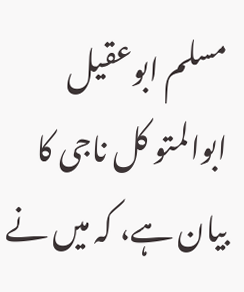مسلم ابوعقیل ابوالمتو کل ناجی کا بیان ہے، کہ میں نے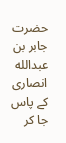حضرت جابر بن عبدالله انصاری کے پاس جا کر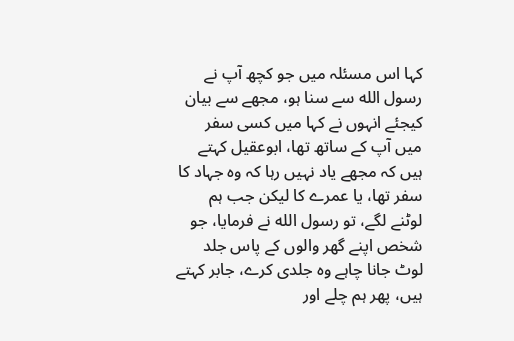کہا اس مسئلہ میں جو کچھ آپ نے رسول الله سے سنا ہو، مجھے سے بیان کیجئے انہوں نے کہا میں کسی سفر میں آپ کے ساتھ تھا، ابوعقیل کہتے ہیں کہ مجھے یاد نہیں رہا کہ وہ جہاد کا سفر تھا، یا عمرے کا لیکن جب ہم لوٹنے لگے، تو رسول الله نے فرمایا، جو شخص اپنے گھر والوں کے پاس جلد لوٹ جانا چاہے وہ جلدی کرے، جابر کہتے ہیں، پھر ہم چلے اور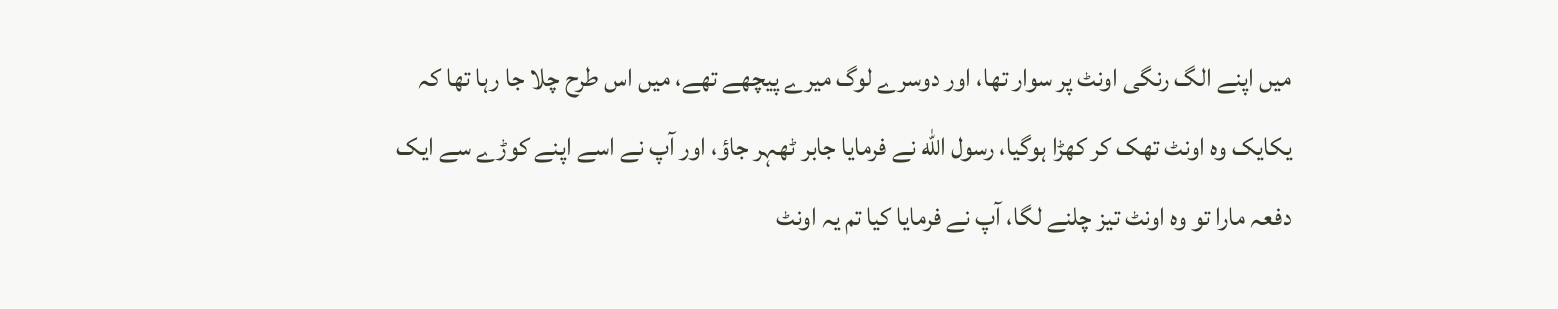میں اپنے الگ رنگی اونٹ پر سوار تھا، اور دوسرے لوگ میرے پیچھے تھے، میں اس طرح چلا جا رہا تھا کہ یکایک وہ اونٹ تھک کر کھڑا ہوگیا، رسول الله نے فرمایا جابر ٹھہر جاؤ، اور آپ نے اسے اپنے کوڑے سے ایک دفعہ مارا تو وہ اونٹ تیز چلنے لگا، آپ نے فرمایا کیا تم یہ اونٹ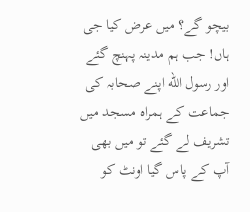بیچو گے؟ میں عرض کیا جی ہاں! جب ہم مدینہ پہنچ گئے اور رسول الله اپنے صحابہ کی جماعت کے ہمراہ مسجد میں تشریف لے گئے تو میں بھی آپ کے پاس گیا اونٹ کو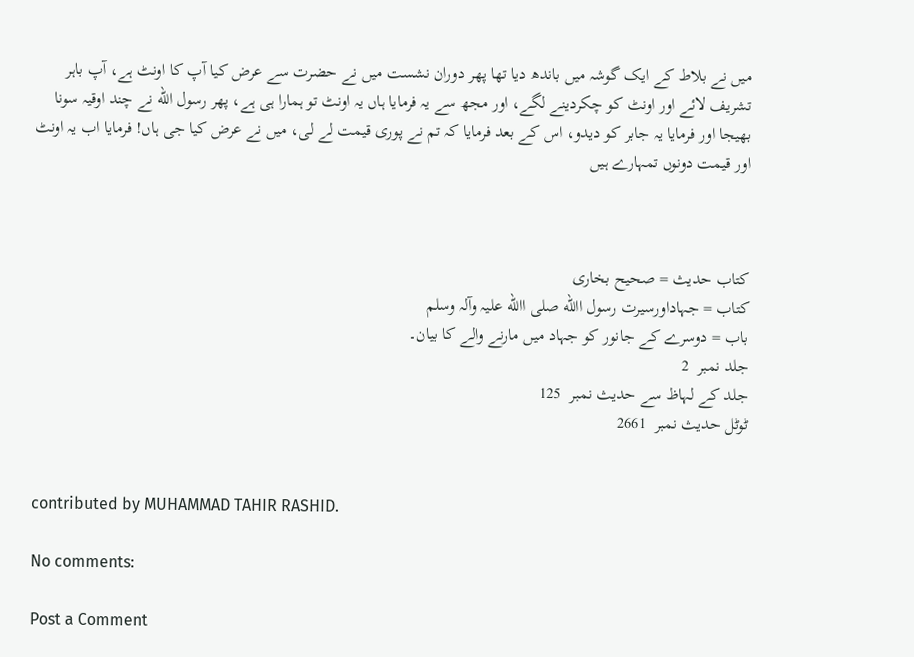میں نے بلاط کے ایک گوشہ میں باندھ دیا تھا پھر دوران نشست میں نے حضرت سے عرض کیا آپ کا اونٹ ہے، آپ باہر تشریف لائے اور اونٹ کو چکردینے لگے، اور مجھ سے یہ فرمایا ہاں یہ اونٹ تو ہمارا ہی ہے، پھر رسول الله نے چند اوقیہ سونا بھیجا اور فرمایا یہ جابر کو دیدو، اس کے بعد فرمایا کہ تم نے پوری قیمت لے لی، میں نے عرض کیا جی ہاں! فرمایا اب یہ اونٹ اور قیمت دونوں تمہارے ہیں



کتاب حدیث = صحیح بخاری
کتاب = جہاداورسیرت رسول االله صلی االله علیہ وآلہ وسلم
باب = دوسرے کے جانور کو جہاد میں مارنے والے کا بیان۔
جلد نمبر  2
جلد کے لہاظ سے حدیث نمبر  125
ٹوٹل حدیث نمبر  2661


contributed by MUHAMMAD TAHIR RASHID.

No comments:

Post a Comment